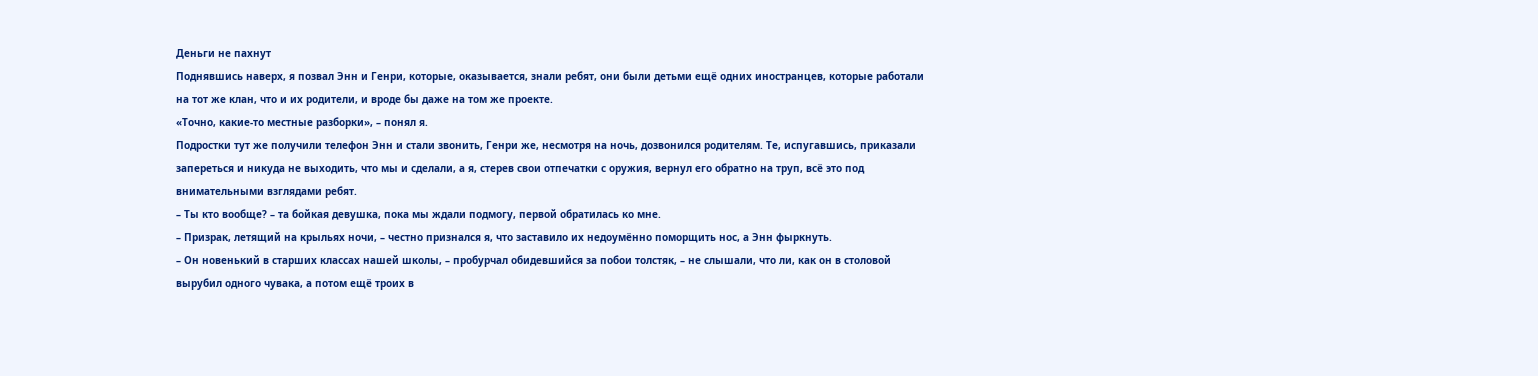Деньги не пахнут
Поднявшись наверх, я позвал Энн и Генри, которые, оказывается, знали ребят, они были детьми ещё одних иностранцев, которые работали на тот же клан, что и их родители, и вроде бы даже на том же проекте.
«Точно, какие‑то местные разборки», – понял я.
Подростки тут же получили телефон Энн и стали звонить, Генри же, несмотря на ночь, дозвонился родителям. Те, испугавшись, приказали запереться и никуда не выходить, что мы и сделали, а я, стерев свои отпечатки с оружия, вернул его обратно на труп, всё это под внимательными взглядами ребят.
– Ты кто вообще? – та бойкая девушка, пока мы ждали подмогу, первой обратилась ко мне.
– Призрак, летящий на крыльях ночи, – честно признался я, что заставило их недоумённо поморщить нос, а Энн фыркнуть.
– Он новенький в старших классах нашей школы, – пробурчал обидевшийся за побои толстяк, – не слышали, что ли, как он в столовой вырубил одного чувака, а потом ещё троих в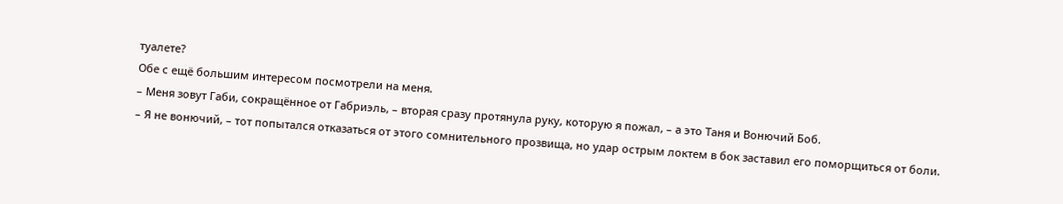туалете?
Обе с ещё большим интересом посмотрели на меня.
– Меня зовут Габи, сокращённое от Габриэль, – вторая сразу протянула руку, которую я пожал, – а это Таня и Вонючий Боб.
– Я не вонючий, – тот попытался отказаться от этого сомнительного прозвища, но удар острым локтем в бок заставил его поморщиться от боли.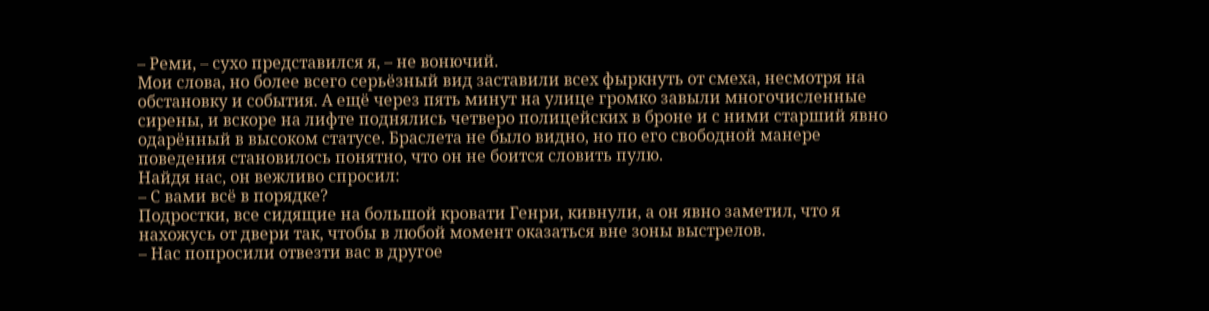– Реми, – сухо представился я, – не вонючий.
Мои слова, но более всего серьёзный вид заставили всех фыркнуть от смеха, несмотря на обстановку и события. А ещё через пять минут на улице громко завыли многочисленные сирены, и вскоре на лифте поднялись четверо полицейских в броне и с ними старший явно одарённый в высоком статусе. Браслета не было видно, но по его свободной манере поведения становилось понятно, что он не боится словить пулю.
Найдя нас, он вежливо спросил:
– С вами всё в порядке?
Подростки, все сидящие на большой кровати Генри, кивнули, а он явно заметил, что я нахожусь от двери так, чтобы в любой момент оказаться вне зоны выстрелов.
– Нас попросили отвезти вас в другое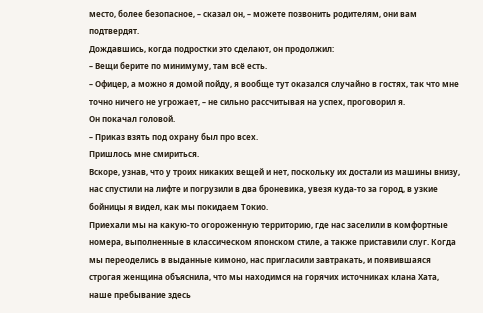место, более безопасное, – сказал он, – можете позвонить родителям, они вам подтвердят.
Дождавшись, когда подростки это сделают, он продолжил:
– Вещи берите по минимуму, там всё есть.
– Офицер, а можно я домой пойду, я вообще тут оказался случайно в гостях, так что мне точно ничего не угрожает, – не сильно рассчитывая на успех, проговорил я.
Он покачал головой.
– Приказ взять под охрану был про всех.
Пришлось мне смириться.
Вскоре, узнав, что у троих никаких вещей и нет, поскольку их достали из машины внизу, нас спустили на лифте и погрузили в два броневика, увезя куда‑то за город, в узкие бойницы я видел, как мы покидаем Токио.
Приехали мы на какую‑то огороженную территорию, где нас заселили в комфортные номера, выполненные в классическом японском стиле, а также приставили слуг. Когда мы переоделись в выданные кимоно, нас пригласили завтракать, и появившаяся строгая женщина объяснила, что мы находимся на горячих источниках клана Хата, наше пребывание здесь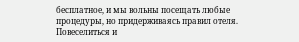бесплатное, и мы вольны посещать любые процедуры, но придерживаясь правил отеля.
Повеселиться и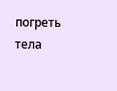погреть тела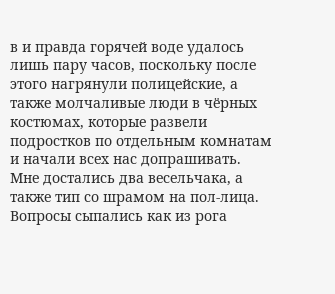в и правда горячей воде удалось лишь пару часов, поскольку после этого нагрянули полицейские, а также молчаливые люди в чёрных костюмах, которые развели подростков по отдельным комнатам и начали всех нас допрашивать.
Мне достались два весельчака, а также тип со шрамом на пол‑лица. Вопросы сыпались как из рога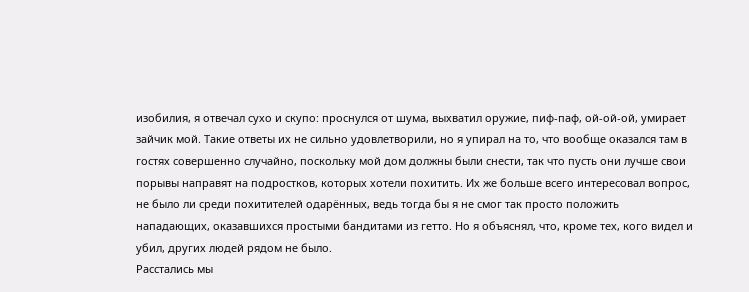изобилия, я отвечал сухо и скупо: проснулся от шума, выхватил оружие, пиф‑паф, ой‑ой‑ой, умирает зайчик мой. Такие ответы их не сильно удовлетворили, но я упирал на то, что вообще оказался там в гостях совершенно случайно, поскольку мой дом должны были снести, так что пусть они лучше свои порывы направят на подростков, которых хотели похитить. Их же больше всего интересовал вопрос, не было ли среди похитителей одарённых, ведь тогда бы я не смог так просто положить нападающих, оказавшихся простыми бандитами из гетто. Но я объяснял, что, кроме тех, кого видел и убил, других людей рядом не было.
Расстались мы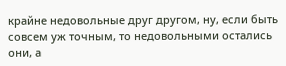крайне недовольные друг другом, ну, если быть совсем уж точным, то недовольными остались они, а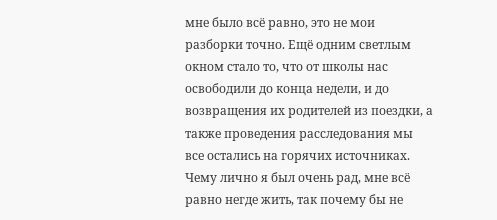мне было всё равно, это не мои разборки точно. Ещё одним светлым окном стало то, что от школы нас освободили до конца недели, и до возвращения их родителей из поездки, а также проведения расследования мы все остались на горячих источниках. Чему лично я был очень рад, мне всё равно негде жить, так почему бы не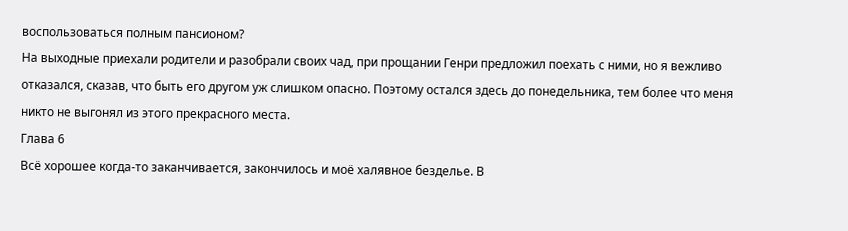воспользоваться полным пансионом?
На выходные приехали родители и разобрали своих чад, при прощании Генри предложил поехать с ними, но я вежливо отказался, сказав, что быть его другом уж слишком опасно. Поэтому остался здесь до понедельника, тем более что меня никто не выгонял из этого прекрасного места.
Глава 6
Всё хорошее когда‑то заканчивается, закончилось и моё халявное безделье. В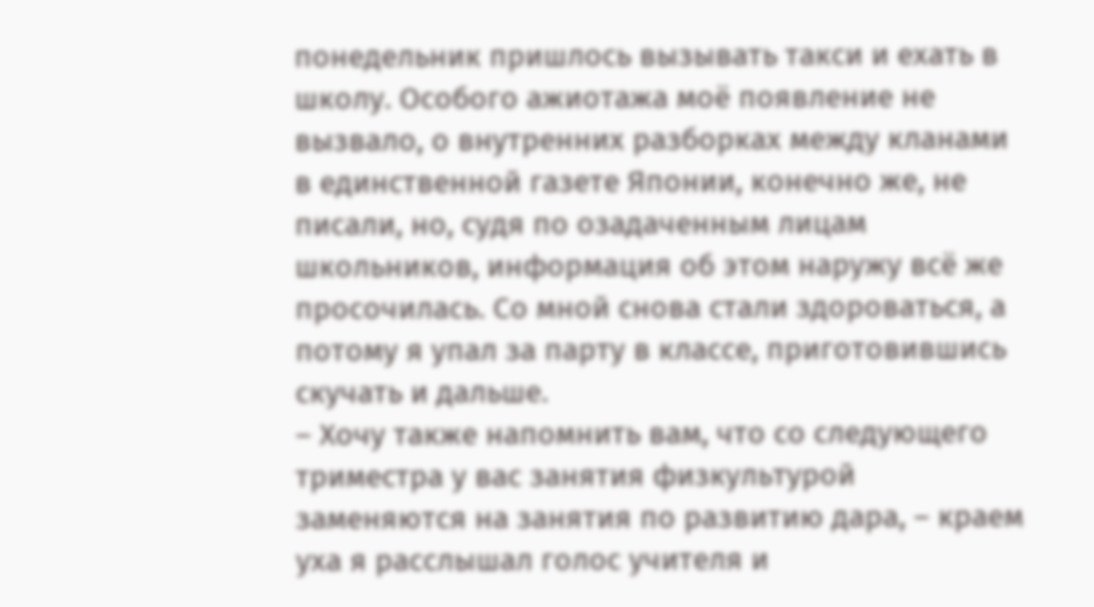понедельник пришлось вызывать такси и ехать в школу. Особого ажиотажа моё появление не вызвало, о внутренних разборках между кланами в единственной газете Японии, конечно же, не писали, но, судя по озадаченным лицам школьников, информация об этом наружу всё же просочилась. Со мной снова стали здороваться, а потому я упал за парту в классе, приготовившись скучать и дальше.
– Хочу также напомнить вам, что со следующего триместра у вас занятия физкультурой заменяются на занятия по развитию дара, – краем уха я расслышал голос учителя и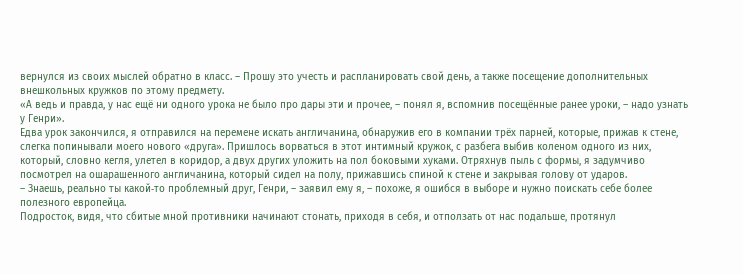вернулся из своих мыслей обратно в класс. – Прошу это учесть и распланировать свой день, а также посещение дополнительных внешкольных кружков по этому предмету.
«А ведь и правда, у нас ещё ни одного урока не было про дары эти и прочее, – понял я, вспомнив посещённые ранее уроки, – надо узнать у Генри».
Едва урок закончился, я отправился на перемене искать англичанина, обнаружив его в компании трёх парней, которые, прижав к стене, слегка попинывали моего нового «друга». Пришлось ворваться в этот интимный кружок, с разбега выбив коленом одного из них, который, словно кегля, улетел в коридор, а двух других уложить на пол боковыми хуками. Отряхнув пыль с формы, я задумчиво посмотрел на ошарашенного англичанина, который сидел на полу, прижавшись спиной к стене и закрывая голову от ударов.
– Знаешь, реально ты какой‑то проблемный друг, Генри, – заявил ему я, – похоже, я ошибся в выборе и нужно поискать себе более полезного европейца.
Подросток, видя, что сбитые мной противники начинают стонать, приходя в себя, и отползать от нас подальше, протянул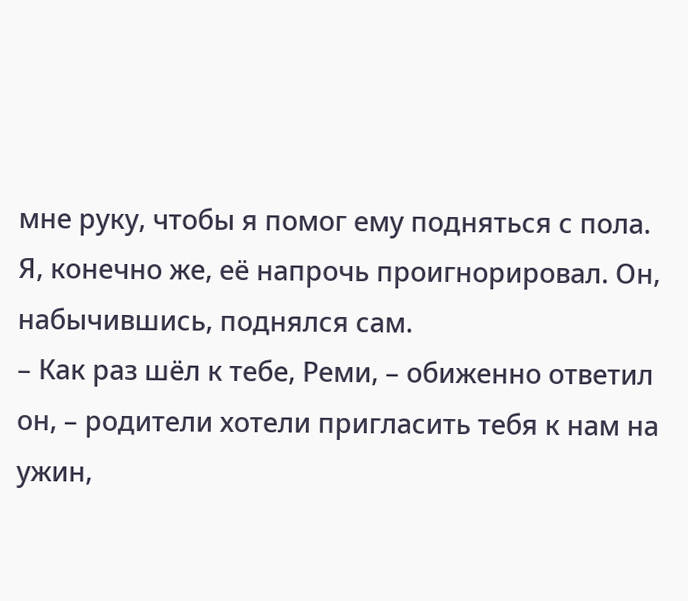мне руку, чтобы я помог ему подняться с пола. Я, конечно же, её напрочь проигнорировал. Он, набычившись, поднялся сам.
– Как раз шёл к тебе, Реми, – обиженно ответил он, – родители хотели пригласить тебя к нам на ужин,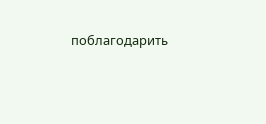поблагодарить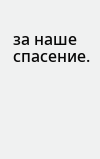за наше спасение.